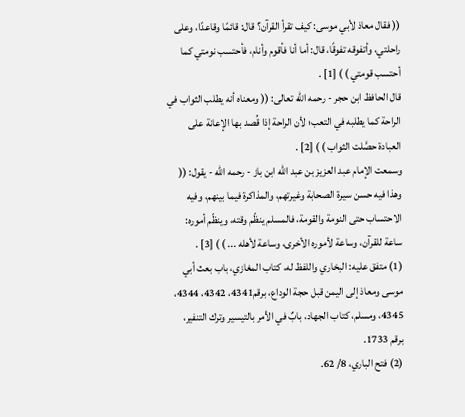(( فقال معاذ لأبي موسى: كيف تقرأ القرآن؟ قال: قائمًا وقاعدًا، وعلى راحلتي، وأتفوقه تفوقًا، قال: أما أنا فأقوم وأنام، فأحتسب نومتي كما أحتسب قومتي ) ) [1] .
قال الحافظ ابن حجر - رحمه الله تعالى: (( ومعناه أنه يطلب الثواب في الراحة كما يطلبه في التعب؛ لأن الراحة إذا قُصد بها الإعانة على العبادة حصَّلت الثواب ) ) [2] .
وسمعت الإمام عبد العزيز بن عبد الله ابن باز - رحمه الله - يقول: (( وهذا فيه حسن سيرة الصحابة وغيرتهم، والمذاكرة فيما بينهم، وفيه الاحتساب حتى النومة والقومة، فالمسلم ينظّم وقته، وينظّم أموره: ساعة للقرآن، وساعة لأموره الأخرى، وساعة لأهله ... ) ) [3] .
(1) متفق عليه: البخاري واللفظ له، كتاب المغازي، باب بعث أبي موسى ومعاذ إلى اليمن قبل حجة الوداع، برقم4341، 4342، 4344، 4345، ومسلم، كتاب الجهاد، بابٌ في الأمر بالتيسير وترك التنفير، برقم 1733.
(2) فتح الباري، 8/ 62.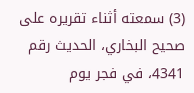(3) سمعته أثناء تقريره على صحيح البخاري، الحديث رقم 4341، في فجر يوم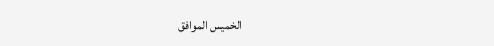الخميس الموافق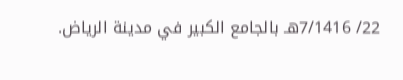22/ 7/1416هـ بالجامع الكبير في مدينة الرياض.